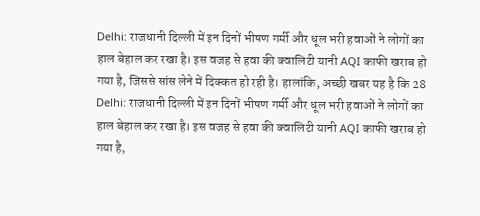Delhi: राजधानी दिल्ली में इन दिनों भीषण गर्मी और धूल भरी हवाओं ने लोगों का हाल बेहाल कर रखा है। इस वजह से हवा की क्वालिटी यानी AQI काफी खराब हो गया है, जिससे सांस लेने में दिक्कत हो रही है। हालांकि, अच्छी खबर यह है कि 28
Delhi: राजधानी दिल्ली में इन दिनों भीषण गर्मी और धूल भरी हवाओं ने लोगों का हाल बेहाल कर रखा है। इस वजह से हवा की क्वालिटी यानी AQI काफी खराब हो गया है,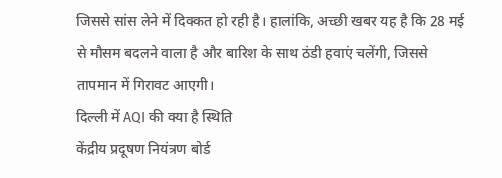जिससे सांस लेने में दिक्कत हो रही है। हालांकि, अच्छी खबर यह है कि 28 मई से मौसम बदलने वाला है और बारिश के साथ ठंडी हवाएं चलेंगी, जिससे तापमान में गिरावट आएगी।
दिल्ली में AQI की क्या है स्थिति
केंद्रीय प्रदूषण नियंत्रण बोर्ड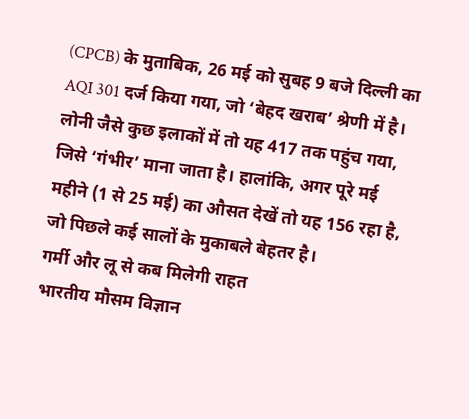(CPCB) के मुताबिक, 26 मई को सुबह 9 बजे दिल्ली का AQI 301 दर्ज किया गया, जो ‘बेहद खराब’ श्रेणी में है। लोनी जैसे कुछ इलाकों में तो यह 417 तक पहुंच गया, जिसे ‘गंभीर’ माना जाता है। हालांकि, अगर पूरे मई महीने (1 से 25 मई) का औसत देखें तो यह 156 रहा है, जो पिछले कई सालों के मुकाबले बेहतर है।
गर्मी और लू से कब मिलेगी राहत
भारतीय मौसम विज्ञान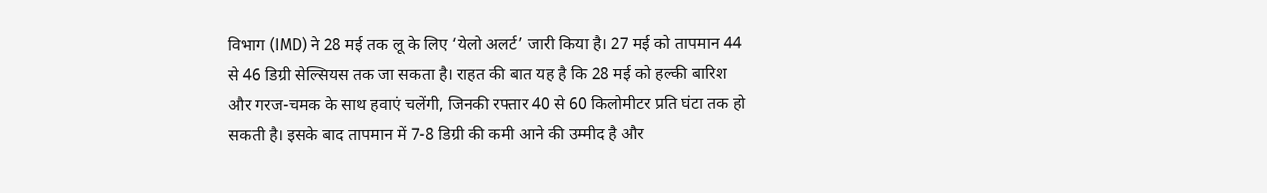विभाग (IMD) ने 28 मई तक लू के लिए ‘येलो अलर्ट’ जारी किया है। 27 मई को तापमान 44 से 46 डिग्री सेल्सियस तक जा सकता है। राहत की बात यह है कि 28 मई को हल्की बारिश और गरज-चमक के साथ हवाएं चलेंगी, जिनकी रफ्तार 40 से 60 किलोमीटर प्रति घंटा तक हो सकती है। इसके बाद तापमान में 7-8 डिग्री की कमी आने की उम्मीद है और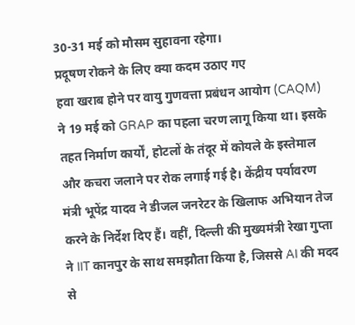30-31 मई को मौसम सुहावना रहेगा।
प्रदूषण रोकने के लिए क्या कदम उठाए गए
हवा खराब होने पर वायु गुणवत्ता प्रबंधन आयोग (CAQM) ने 19 मई को GRAP का पहला चरण लागू किया था। इसके तहत निर्माण कार्यों, होटलों के तंदूर में कोयले के इस्तेमाल और कचरा जलाने पर रोक लगाई गई है। केंद्रीय पर्यावरण मंत्री भूपेंद्र यादव ने डीजल जनरेटर के खिलाफ अभियान तेज करने के निर्देश दिए हैं। वहीं, दिल्ली की मुख्यमंत्री रेखा गुप्ता ने IIT कानपुर के साथ समझौता किया है, जिससे AI की मदद से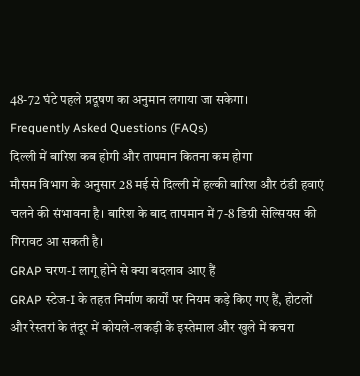48-72 घंटे पहले प्रदूषण का अनुमान लगाया जा सकेगा।
Frequently Asked Questions (FAQs)
दिल्ली में बारिश कब होगी और तापमान कितना कम होगा
मौसम विभाग के अनुसार 28 मई से दिल्ली में हल्की बारिश और ठंडी हवाएं चलने की संभावना है। बारिश के बाद तापमान में 7-8 डिग्री सेल्सियस की गिरावट आ सकती है।
GRAP चरण-I लागू होने से क्या बदलाव आए हैं
GRAP स्टेज-I के तहत निर्माण कार्यों पर नियम कड़े किए गए हैं, होटलों और रेस्तरां के तंदूर में कोयले-लकड़ी के इस्तेमाल और खुले में कचरा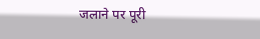जलाने पर पूरी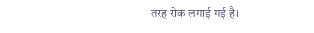तरह रोक लगाई गई है।